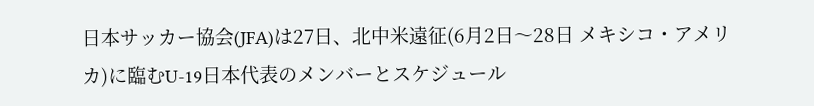日本サッカー協会(JFA)は27日、北中米遠征(6月2日〜28日 メキシコ・アメリカ)に臨むU-19日本代表のメンバーとスケジュール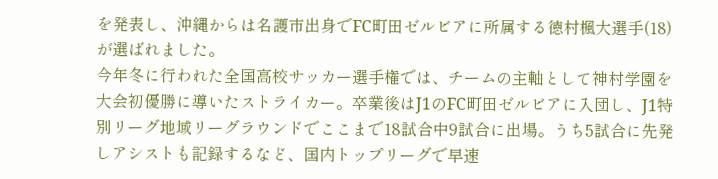を発表し、沖縄からは名護市出身でFC町田ゼルビアに所属する徳村楓大選手(18)が選ばれました。
今年冬に行われた全国高校サッカー選手権では、チームの主軸として神村学園を大会初優勝に導いたストライカー。卒業後はJ1のFC町田ゼルビアに入団し、J1特別リーグ地域リーグラウンドでここまで18試合中9試合に出場。うち5試合に先発しアシストも記録するなど、国内トップリーグで早速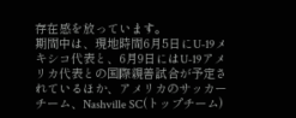存在感を放っています。
期間中は、現地時間6月5日にU-19メキシコ代表と、6月9日にはU-19アメリカ代表との国際親善試合が予定されているほか、アメリカのサッカーチーム、Nashville SC(トップチーム)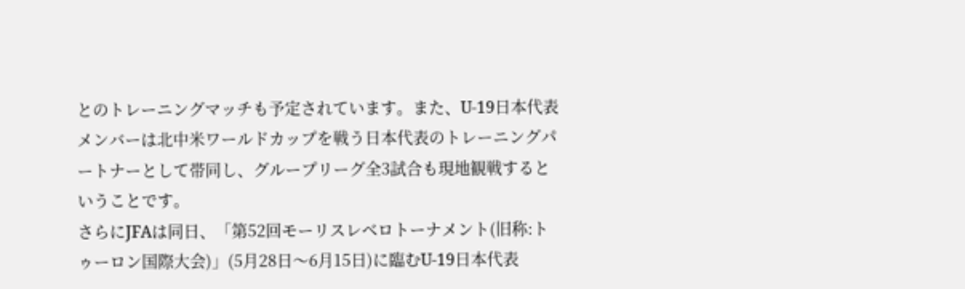とのトレーニングマッチも予定されています。また、U-19日本代表メンバーは北中米ワールドカップを戦う日本代表のトレーニングパートナーとして帯同し、グループリーグ全3試合も現地観戦するということです。
さらにJFAは同日、「第52回モーリスレベロトーナメント(旧称:トゥーロン国際大会)」(5月28日〜6月15日)に臨むU-19日本代表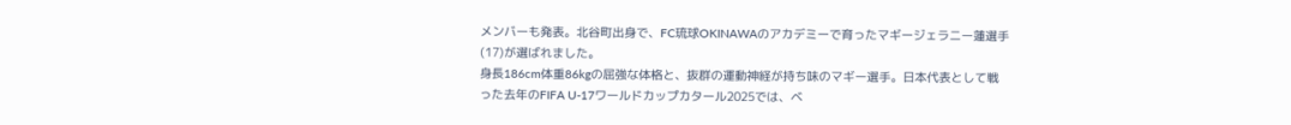メンバーも発表。北谷町出身で、FC琉球OKINAWAのアカデミーで育ったマギージェラニー蓮選手(17)が選ばれました。
身長186cm体重86kgの屈強な体格と、抜群の運動神経が持ち味のマギー選手。日本代表として戦った去年のFIFA U-17ワールドカップカタール2025では、ベ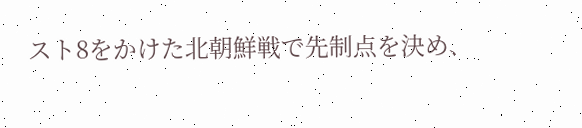スト8をかけた北朝鮮戦で先制点を決め、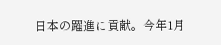日本の躍進に貢献。今年1月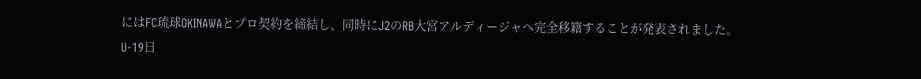にはFC琉球OKINAWAとプロ契約を締結し、同時にJ2のRB大宮アルディージャへ完全移籍することが発表されました。
U-19日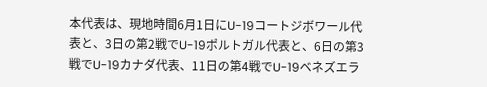本代表は、現地時間6月1日にU-19コートジボワール代表と、3日の第2戦でU-19ポルトガル代表と、6日の第3戦でU-19カナダ代表、11日の第4戦でU-19ベネズエラ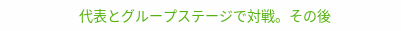代表とグループステージで対戦。その後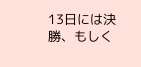13日には決勝、もしく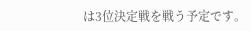は3位決定戦を戦う予定です。